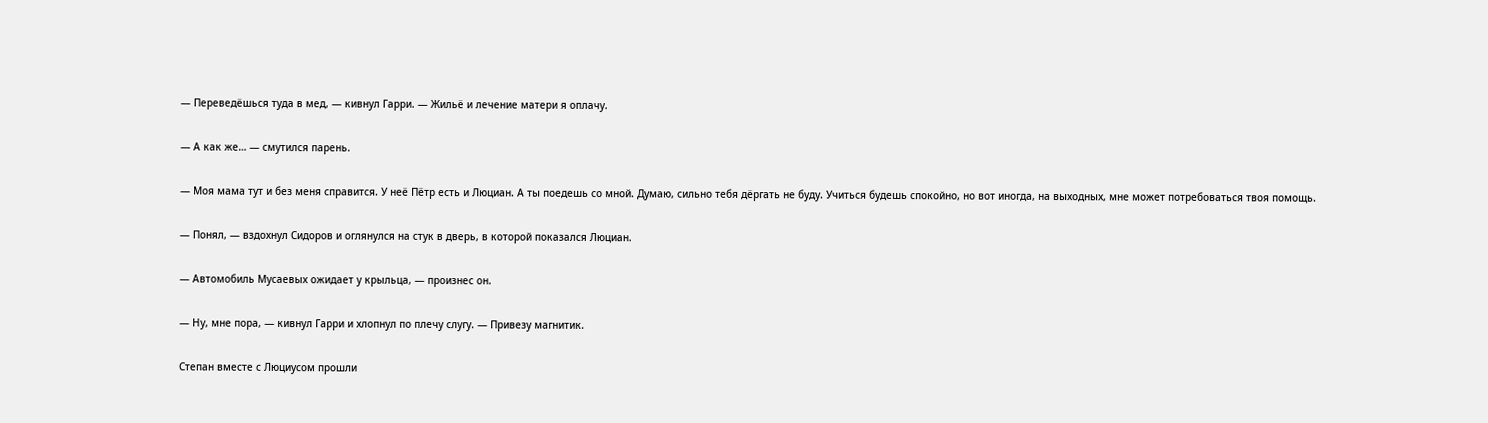— Переведёшься туда в мед, — кивнул Гарри. — Жильё и лечение матери я оплачу.

— А как же… — смутился парень.

— Моя мама тут и без меня справится. У неё Пётр есть и Люциан. А ты поедешь со мной. Думаю, сильно тебя дёргать не буду. Учиться будешь спокойно, но вот иногда, на выходных, мне может потребоваться твоя помощь.

— Понял, — вздохнул Сидоров и оглянулся на стук в дверь, в которой показался Люциан.

— Автомобиль Мусаевых ожидает у крыльца, — произнес он.

— Ну, мне пора, — кивнул Гарри и хлопнул по плечу слугу. — Привезу магнитик.

Степан вместе с Люциусом прошли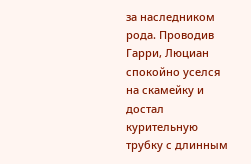за наследником рода. Проводив Гарри, Люциан спокойно уселся на скамейку и достал курительную трубку с длинным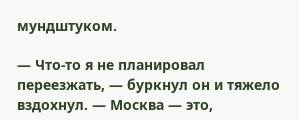мундштуком.

— Что-то я не планировал переезжать, — буркнул он и тяжело вздохнул. — Москва — это,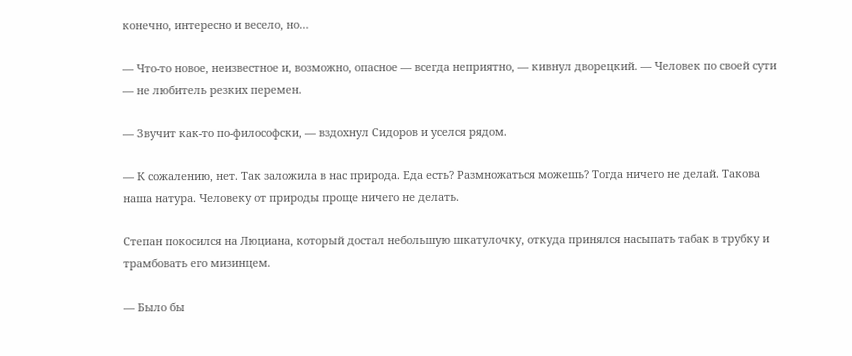конечно, интересно и весело, но…

— Что-то новое, неизвестное и, возможно, опасное — всегда неприятно, — кивнул дворецкий. — Человек по своей сути — не любитель резких перемен.

— Звучит как-то по-философски, — вздохнул Сидоров и уселся рядом.

— К сожалению, нет. Так заложила в нас природа. Еда есть? Размножаться можешь? Тогда ничего не делай. Такова наша натура. Человеку от природы проще ничего не делать.

Степан покосился на Люциана, который достал небольшую шкатулочку, откуда принялся насыпать табак в трубку и трамбовать его мизинцем.

— Было бы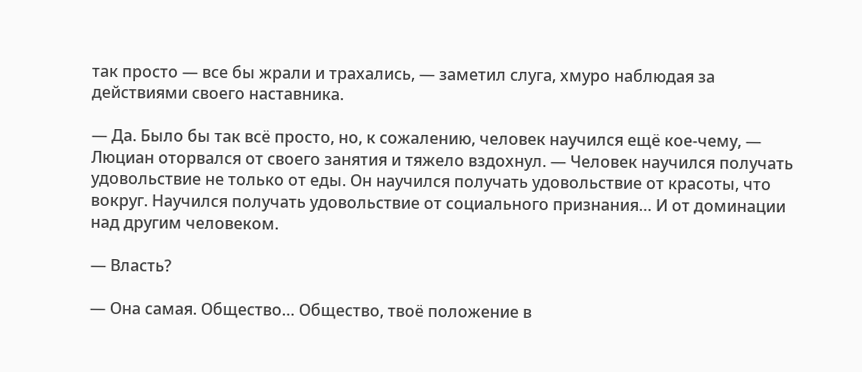так просто — все бы жрали и трахались, — заметил слуга, хмуро наблюдая за действиями своего наставника.

— Да. Было бы так всё просто, но, к сожалению, человек научился ещё кое-чему, — Люциан оторвался от своего занятия и тяжело вздохнул. — Человек научился получать удовольствие не только от еды. Он научился получать удовольствие от красоты, что вокруг. Научился получать удовольствие от социального признания… И от доминации над другим человеком.

— Власть?

— Она самая. Общество… Общество, твоё положение в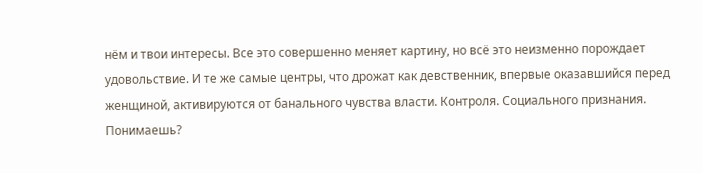нём и твои интересы. Все это совершенно меняет картину, но всё это неизменно порождает удовольствие. И те же самые центры, что дрожат как девственник, впервые оказавшийся перед женщиной, активируются от банального чувства власти. Контроля. Социального признания. Понимаешь?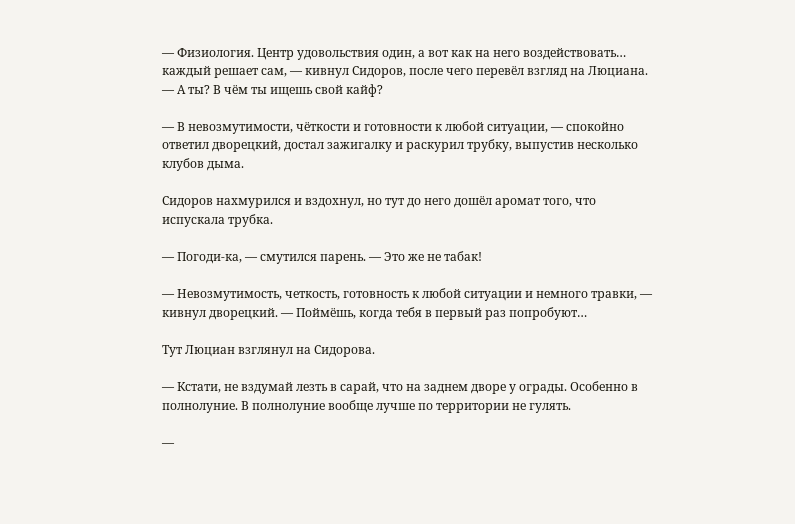— Физиология. Центр удовольствия один, а вот как на него воздействовать… каждый решает сам, — кивнул Сидоров, после чего перевёл взгляд на Люциана. — А ты? В чём ты ищешь свой кайф?

— В невозмутимости, чёткости и готовности к любой ситуации, — спокойно ответил дворецкий, достал зажигалку и раскурил трубку, выпустив несколько клубов дыма.

Сидоров нахмурился и вздохнул, но тут до него дошёл аромат того, что испускала трубка.

— Погоди-ка, — смутился парень. — Это же не табак!

— Невозмутимость, четкость, готовность к любой ситуации и немного травки, — кивнул дворецкий. — Поймёшь, когда тебя в первый раз попробуют…

Тут Люциан взглянул на Сидорова.

— Кстати, не вздумай лезть в сарай, что на заднем дворе у ограды. Особенно в полнолуние. В полнолуние вообще лучше по территории не гулять.

—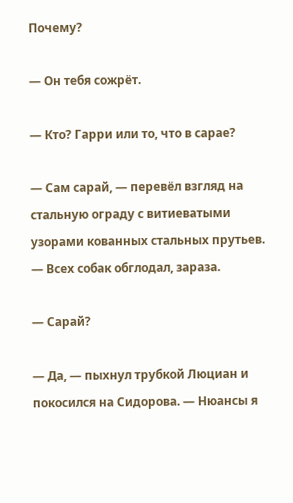Почему?

— Он тебя сожрёт.

— Кто? Гарри или то, что в сарае?

— Сам сарай, — перевёл взгляд на стальную ограду с витиеватыми узорами кованных стальных прутьев. — Всех собак обглодал, зараза.

— Сарай?

— Да, — пыхнул трубкой Люциан и покосился на Сидорова. — Нюансы я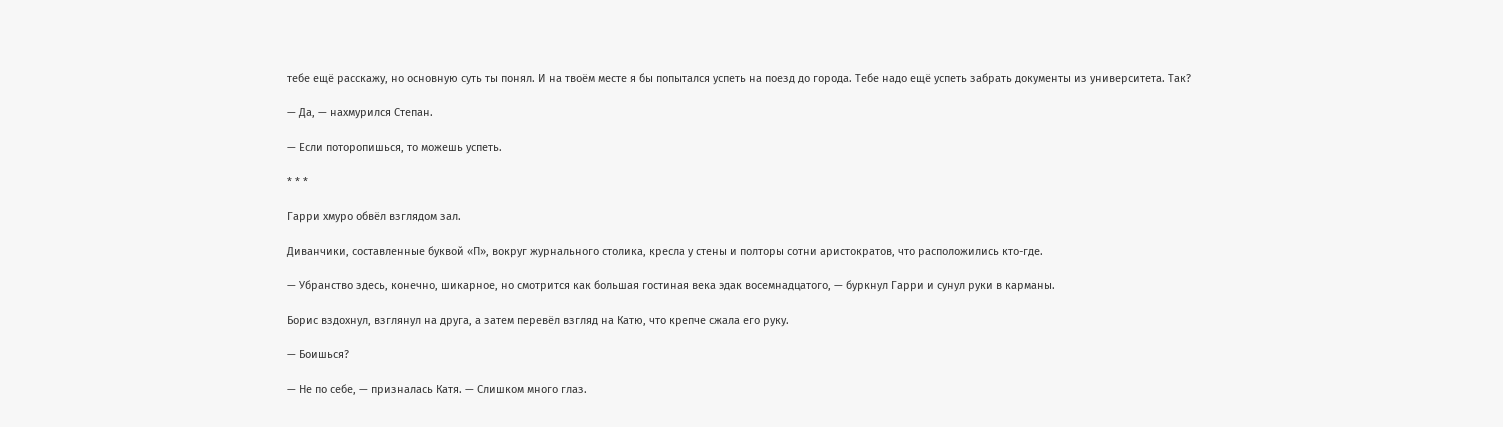тебе ещё расскажу, но основную суть ты понял. И на твоём месте я бы попытался успеть на поезд до города. Тебе надо ещё успеть забрать документы из университета. Так?

— Да, — нахмурился Степан.

— Если поторопишься, то можешь успеть.

* * *

Гарри хмуро обвёл взглядом зал.

Диванчики, составленные буквой «П», вокруг журнального столика, кресла у стены и полторы сотни аристократов, что расположились кто-где.

— Убранство здесь, конечно, шикарное, но смотрится как большая гостиная века эдак восемнадцатого, — буркнул Гарри и сунул руки в карманы.

Борис вздохнул, взглянул на друга, а затем перевёл взгляд на Катю, что крепче сжала его руку.

— Боишься?

— Не по себе, — призналась Катя. — Слишком много глаз.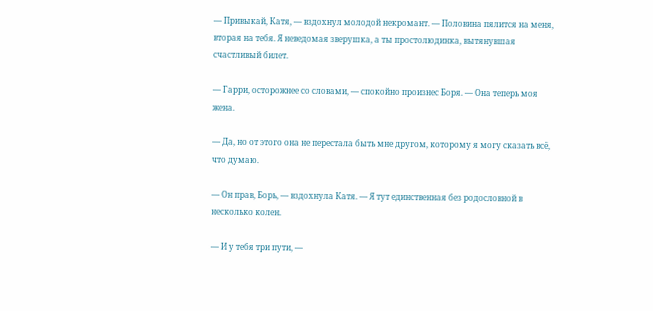— Привыкай, Катя, — вздохнул молодой некромант. — Половина пялится на меня, вторая на тебя. Я неведомая зверушка, а ты простолюдинка, вытянувшая счастливый билет.

— Гарри, осторожнее со словами, — спокойно произнес Боря. — Она теперь моя жена.

— Да, но от этого она не перестала быть мне другом, которому я могу сказать всё, что думаю.

— Он прав, Борь, — вздохнула Катя. — Я тут единственная без родословной в несколько колен.

— И у тебя три пути, —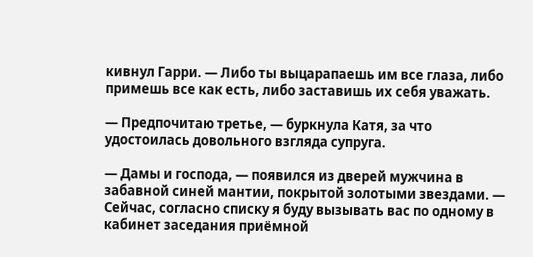кивнул Гарри. — Либо ты выцарапаешь им все глаза, либо примешь все как есть, либо заставишь их себя уважать.

— Предпочитаю третье, — буркнула Катя, за что удостоилась довольного взгляда супруга.

— Дамы и господа, — появился из дверей мужчина в забавной синей мантии, покрытой золотыми звездами. — Сейчас, согласно списку я буду вызывать вас по одному в кабинет заседания приёмной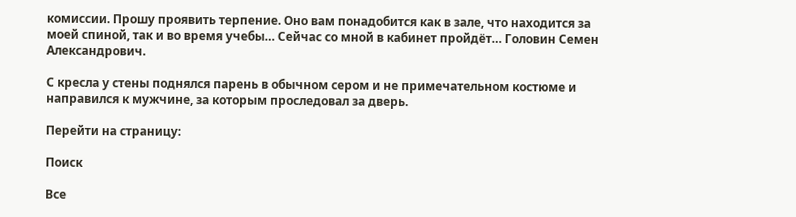комиссии. Прошу проявить терпение. Оно вам понадобится как в зале, что находится за моей спиной, так и во время учебы… Сейчас со мной в кабинет пройдёт… Головин Семен Александрович.

С кресла у стены поднялся парень в обычном сером и не примечательном костюме и направился к мужчине, за которым проследовал за дверь.

Перейти на страницу:

Поиск

Все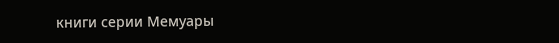книги серии Мемуары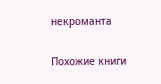некроманта

Похожие книги